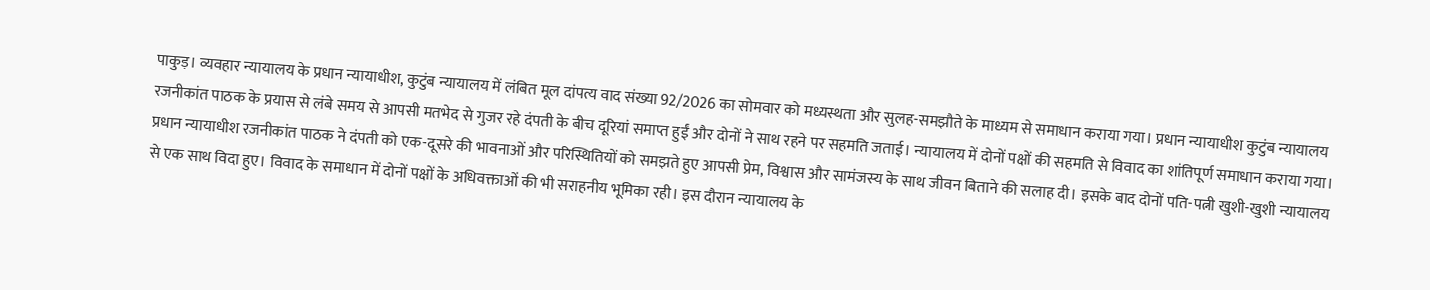पाकुड़। व्यवहार न्यायालय के प्रधान न्यायाधीश, कुटुंब न्यायालय में लंबित मूल दांपत्य वाद संख्या 92/2026 का सोमवार को मध्यस्थता और सुलह-समझौते के माध्यम से समाधान कराया गया। प्रधान न्यायाधीश कुटुंब न्यायालय रजनीकांत पाठक के प्रयास से लंबे समय से आपसी मतभेद से गुजर रहे दंपती के बीच दूरियां समाप्त हुईं और दोनों ने साथ रहने पर सहमति जताई। न्यायालय में दोनों पक्षों की सहमति से विवाद का शांतिपूर्ण समाधान कराया गया। प्रधान न्यायाधीश रजनीकांत पाठक ने दंपती को एक-दूसरे की भावनाओं और परिस्थितियों को समझते हुए आपसी प्रेम, विश्वास और सामंजस्य के साथ जीवन बिताने की सलाह दी। इसके बाद दोनों पति-पत्नी खुशी-खुशी न्यायालय से एक साथ विदा हुए। विवाद के समाधान में दोनों पक्षों के अधिवक्ताओं की भी सराहनीय भूमिका रही। इस दौरान न्यायालय के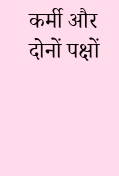कर्मी और दोनों पक्षों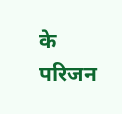के परिजन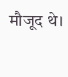मौजूद थे।